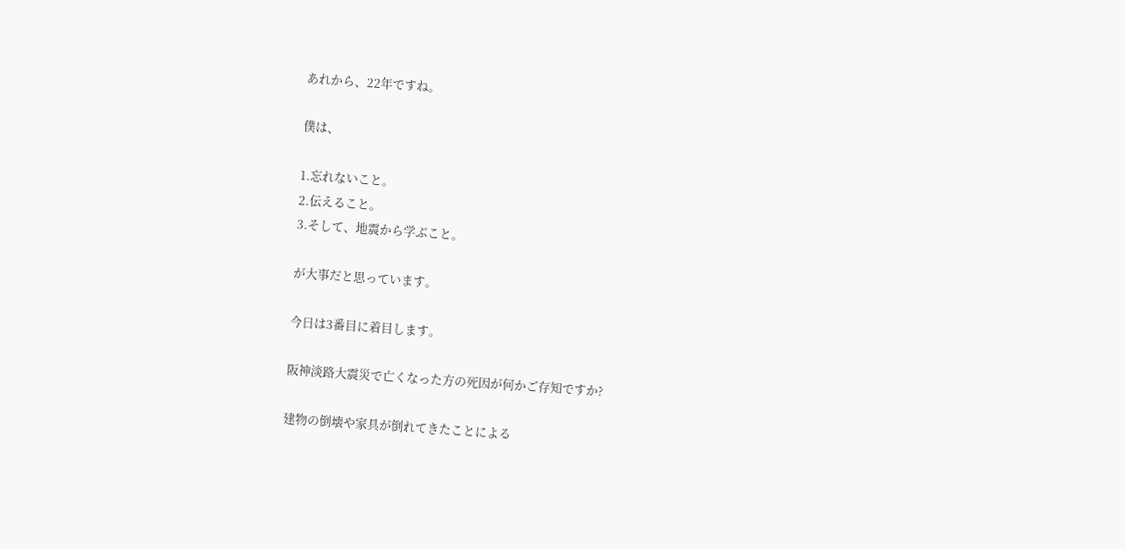あれから、22年ですね。

僕は、

1.忘れないこと。
2.伝えること。
3.そして、地震から学ぶこと。

が大事だと思っています。

今日は3番目に着目します。

阪神淡路大震災で亡くなった方の死因が何かご存知ですか?

建物の倒壊や家具が倒れてきたことによる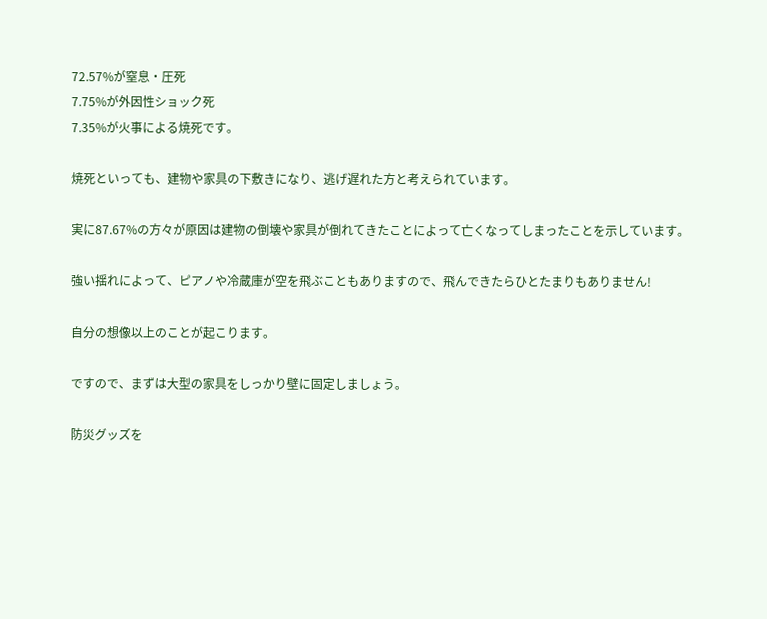72.57%が窒息・圧死
7.75%が外因性ショック死
7.35%が火事による焼死です。

焼死といっても、建物や家具の下敷きになり、逃げ遅れた方と考えられています。

実に87.67%の方々が原因は建物の倒壊や家具が倒れてきたことによって亡くなってしまったことを示しています。

強い揺れによって、ピアノや冷蔵庫が空を飛ぶこともありますので、飛んできたらひとたまりもありません!

自分の想像以上のことが起こります。

ですので、まずは大型の家具をしっかり壁に固定しましょう。

防災グッズを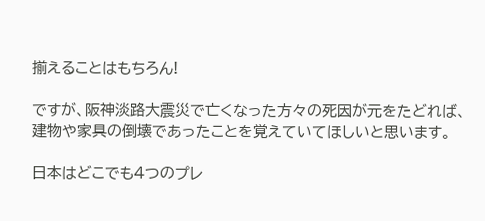揃えることはもちろん!

ですが、阪神淡路大震災で亡くなった方々の死因が元をたどれば、
建物や家具の倒壊であったことを覚えていてほしいと思います。

日本はどこでも4つのプレ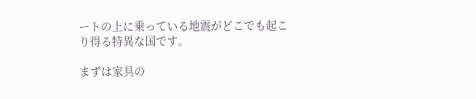ートの上に乗っている地震がどこでも起こり得る特異な国です。

まずは家具の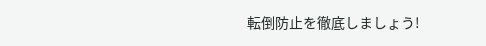転倒防止を徹底しましょう!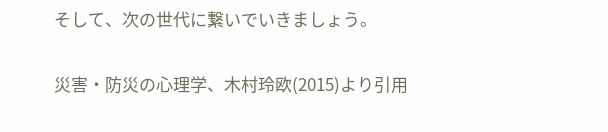そして、次の世代に繋いでいきましょう。

災害・防災の心理学、木村玲欧(2015)より引用